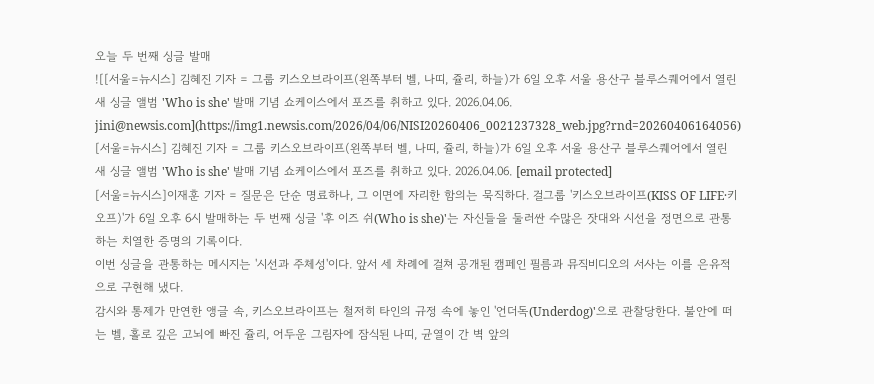오늘 두 번째 싱글 발매
![[서울=뉴시스] 김혜진 기자 = 그룹 키스오브라이프(왼쪽부터 벨, 나띠, 쥴리, 하늘)가 6일 오후 서울 용산구 블루스퀘어에서 열린 새 싱글 앨범 'Who is she' 발매 기념 쇼케이스에서 포즈를 취하고 있다. 2026.04.06. jini@newsis.com](https://img1.newsis.com/2026/04/06/NISI20260406_0021237328_web.jpg?rnd=20260406164056)
[서울=뉴시스] 김혜진 기자 = 그룹 키스오브라이프(왼쪽부터 벨, 나띠, 쥴리, 하늘)가 6일 오후 서울 용산구 블루스퀘어에서 열린 새 싱글 앨범 'Who is she' 발매 기념 쇼케이스에서 포즈를 취하고 있다. 2026.04.06. [email protected]
[서울=뉴시스]이재훈 기자 = 질문은 단순 명료하나, 그 이면에 자리한 함의는 묵직하다. 걸그룹 '키스오브라이프(KISS OF LIFE·키오프)'가 6일 오후 6시 발매하는 두 번째 싱글 '후 이즈 쉬(Who is she)'는 자신들을 둘러싼 수많은 잣대와 시선을 정면으로 관통하는 치열한 증명의 기록이다.
이번 싱글을 관통하는 메시지는 '시선과 주체성'이다. 앞서 세 차례에 걸쳐 공개된 캠페인 필름과 뮤직비디오의 서사는 이를 은유적으로 구현해 냈다.
감시와 통제가 만연한 앵글 속, 키스오브라이프는 철저히 타인의 규정 속에 놓인 '언더독(Underdog)'으로 관찰당한다. 불안에 떠는 벨, 홀로 깊은 고뇌에 빠진 쥴리, 어두운 그림자에 잠식된 나띠, 균열이 간 벽 앞의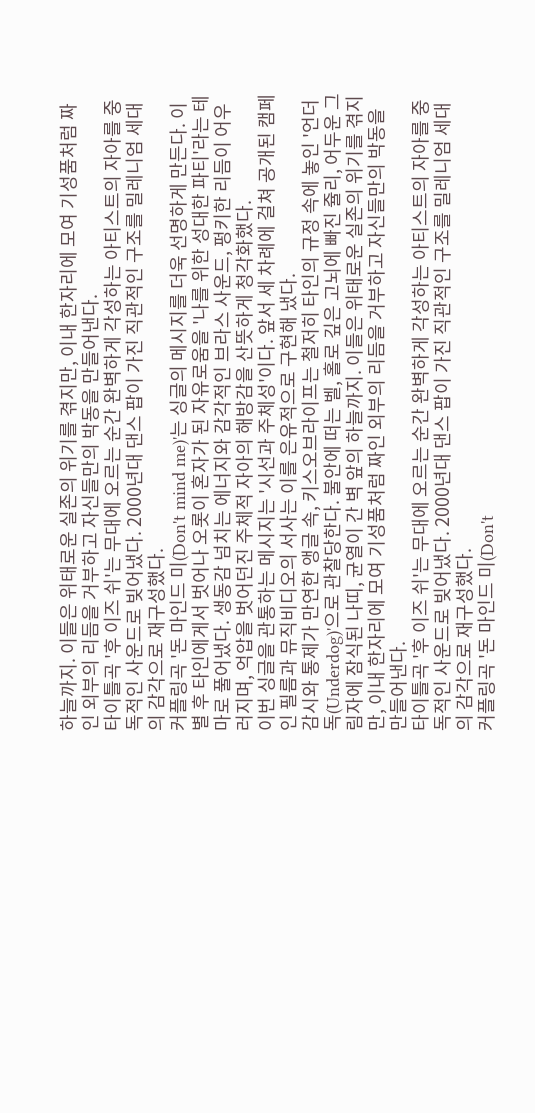하늘까지. 이들은 위태로운 실존의 위기를 겪지만, 이내 한자리에 모여 기성품처럼 짜인 외부의 리듬을 거부하고 자신들만의 박동을 만들어낸다.
타이틀곡 '후 이즈 쉬'는 무대에 오르는 순간 완벽하게 각성하는 아티스트의 자아를 중독적인 사운드로 빚어냈다. 2000년대 댄스 팝이 가진 직관적인 구조를 밀레니엄 세대의 감각으로 재구성했다.
커플링곡 '돈 마인드 미(Don't mind me)'는 싱글의 메시지를 더욱 선명하게 만든다. 이별 후 타인에게서 벗어나 오롯이 혼자가 된 자유로움을 '나를 위한 성대한 파티'라는 테마로 풀어냈다. 생동감 넘치는 에너지와 감각적인 브라스 사운드, 펑키한 리듬이 어우러지며, 억압을 벗어던진 주체적 자아의 해방감을 산뜻하게 청각화했다.
이번 싱글을 관통하는 메시지는 '시선과 주체성'이다. 앞서 세 차례에 걸쳐 공개된 캠페인 필름과 뮤직비디오의 서사는 이를 은유적으로 구현해 냈다.
감시와 통제가 만연한 앵글 속, 키스오브라이프는 철저히 타인의 규정 속에 놓인 '언더독(Underdog)'으로 관찰당한다. 불안에 떠는 벨, 홀로 깊은 고뇌에 빠진 쥴리, 어두운 그림자에 잠식된 나띠, 균열이 간 벽 앞의 하늘까지. 이들은 위태로운 실존의 위기를 겪지만, 이내 한자리에 모여 기성품처럼 짜인 외부의 리듬을 거부하고 자신들만의 박동을 만들어낸다.
타이틀곡 '후 이즈 쉬'는 무대에 오르는 순간 완벽하게 각성하는 아티스트의 자아를 중독적인 사운드로 빚어냈다. 2000년대 댄스 팝이 가진 직관적인 구조를 밀레니엄 세대의 감각으로 재구성했다.
커플링곡 '돈 마인드 미(Don't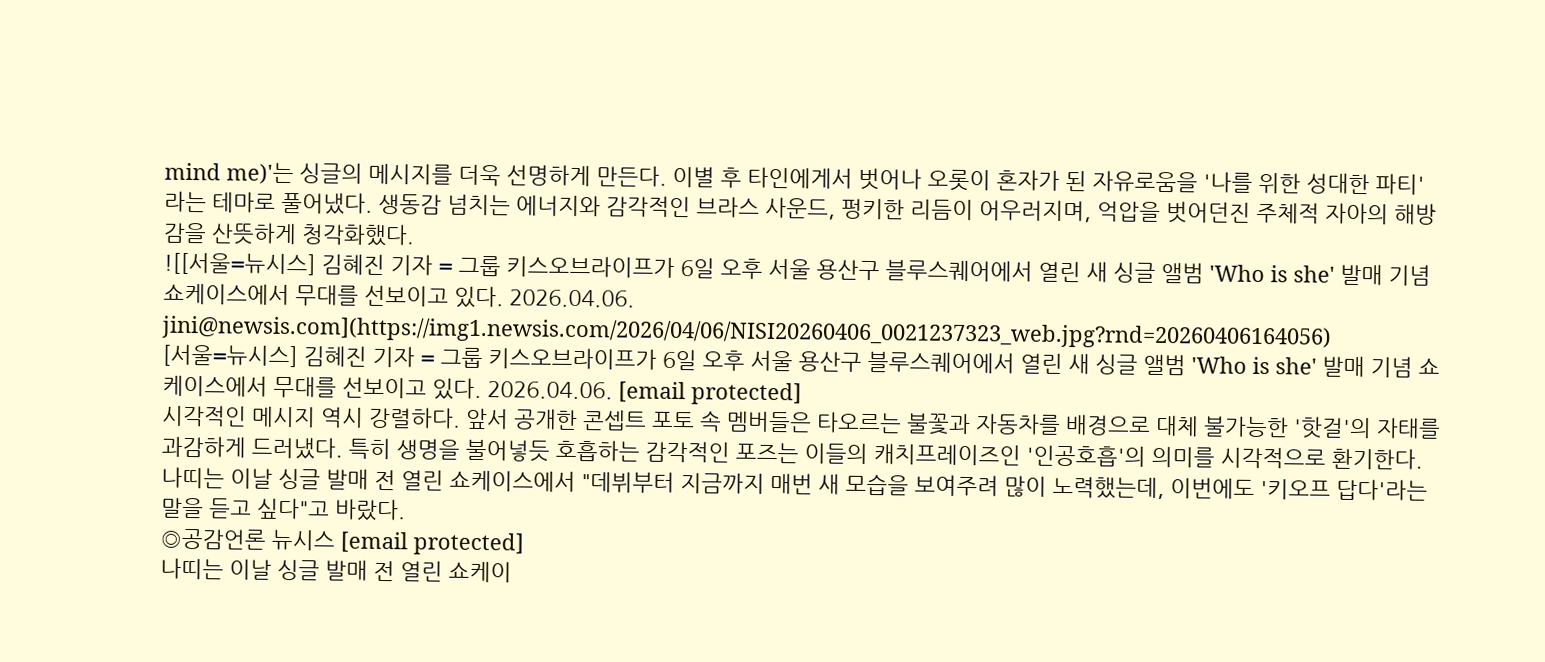mind me)'는 싱글의 메시지를 더욱 선명하게 만든다. 이별 후 타인에게서 벗어나 오롯이 혼자가 된 자유로움을 '나를 위한 성대한 파티'라는 테마로 풀어냈다. 생동감 넘치는 에너지와 감각적인 브라스 사운드, 펑키한 리듬이 어우러지며, 억압을 벗어던진 주체적 자아의 해방감을 산뜻하게 청각화했다.
![[서울=뉴시스] 김혜진 기자 = 그룹 키스오브라이프가 6일 오후 서울 용산구 블루스퀘어에서 열린 새 싱글 앨범 'Who is she' 발매 기념 쇼케이스에서 무대를 선보이고 있다. 2026.04.06. jini@newsis.com](https://img1.newsis.com/2026/04/06/NISI20260406_0021237323_web.jpg?rnd=20260406164056)
[서울=뉴시스] 김혜진 기자 = 그룹 키스오브라이프가 6일 오후 서울 용산구 블루스퀘어에서 열린 새 싱글 앨범 'Who is she' 발매 기념 쇼케이스에서 무대를 선보이고 있다. 2026.04.06. [email protected]
시각적인 메시지 역시 강렬하다. 앞서 공개한 콘셉트 포토 속 멤버들은 타오르는 불꽃과 자동차를 배경으로 대체 불가능한 '핫걸'의 자태를 과감하게 드러냈다. 특히 생명을 불어넣듯 호흡하는 감각적인 포즈는 이들의 캐치프레이즈인 '인공호흡'의 의미를 시각적으로 환기한다.
나띠는 이날 싱글 발매 전 열린 쇼케이스에서 "데뷔부터 지금까지 매번 새 모습을 보여주려 많이 노력했는데, 이번에도 '키오프 답다'라는 말을 듣고 싶다"고 바랐다.
◎공감언론 뉴시스 [email protected]
나띠는 이날 싱글 발매 전 열린 쇼케이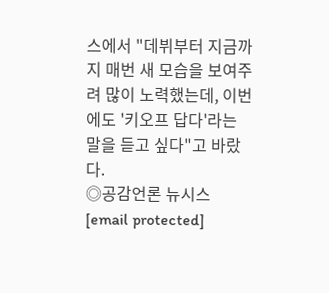스에서 "데뷔부터 지금까지 매번 새 모습을 보여주려 많이 노력했는데, 이번에도 '키오프 답다'라는 말을 듣고 싶다"고 바랐다.
◎공감언론 뉴시스 [email protected]